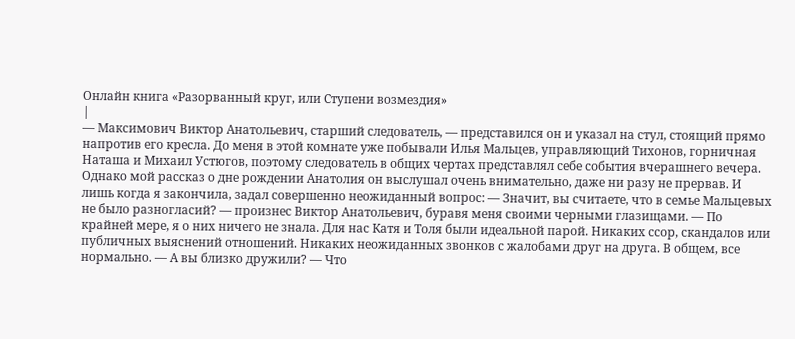Онлайн книга «Разорванный круг, или Ступени возмездия»
|
— Максимович Виктор Анатольевич, старший следователь, — представился он и указал на стул, стоящий прямо напротив его кресла. До меня в этой комнате уже побывали Илья Мальцев, управляющий Тихонов, горничная Наташа и Михаил Устюгов, поэтому следователь в общих чертах представлял себе события вчерашнего вечера. Однако мой рассказ о дне рождении Анатолия он выслушал очень внимательно, даже ни разу не прервав. И лишь когда я закончила, задал совершенно неожиданный вопрос: — Значит, вы считаете, что в семье Мальцевых не было разногласий? — произнес Виктор Анатольевич, буравя меня своими черными глазищами. — По крайней мере, я о них ничего не знала. Для нас Катя и Толя были идеальной парой. Никаких ссор, скандалов или публичных выяснений отношений. Никаких неожиданных звонков с жалобами друг на друга. В общем, все нормально. — А вы близко дружили? — Что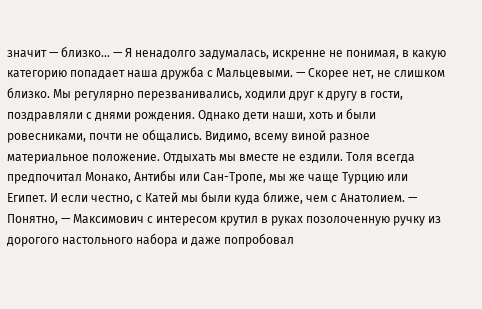значит — близко… — Я ненадолго задумалась, искренне не понимая, в какую категорию попадает наша дружба с Мальцевыми. — Скорее нет, не слишком близко. Мы регулярно перезванивались, ходили друг к другу в гости, поздравляли с днями рождения. Однако дети наши, хоть и были ровесниками, почти не общались. Видимо, всему виной разное материальное положение. Отдыхать мы вместе не ездили. Толя всегда предпочитал Монако, Антибы или Сан-Тропе, мы же чаще Турцию или Египет. И если честно, с Катей мы были куда ближе, чем с Анатолием. — Понятно, — Максимович с интересом крутил в руках позолоченную ручку из дорогого настольного набора и даже попробовал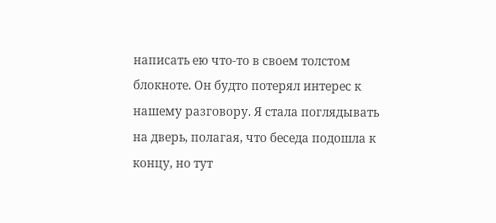написать ею что-то в своем толстом блокноте. Он будто потерял интерес к нашему разговору. Я стала поглядывать на дверь, полагая, что беседа подошла к концу, но тут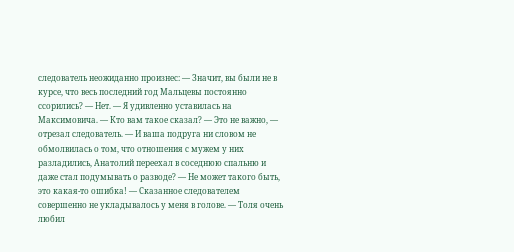следователь неожиданно произнес: — Значит, вы были не в курсе, что весь последний год Мальцевы постоянно ссорились? — Нет. — Я удивленно уставилась на Максимовича. — Кто вам такое сказал? — Это не важно, — отрезал следователь. — И ваша подруга ни словом не обмолвилась о том, что отношения с мужем у них разладились, Анатолий переехал в соседнюю спальню и даже стал подумывать о разводе? — Не может такого быть, это какая-то ошибка! — Сказанное следователем совершенно не укладывалось у меня в голове. — Толя очень любил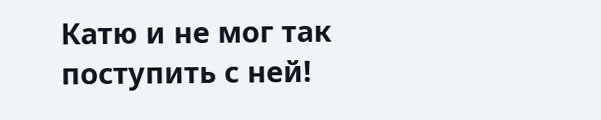Катю и не мог так поступить с ней!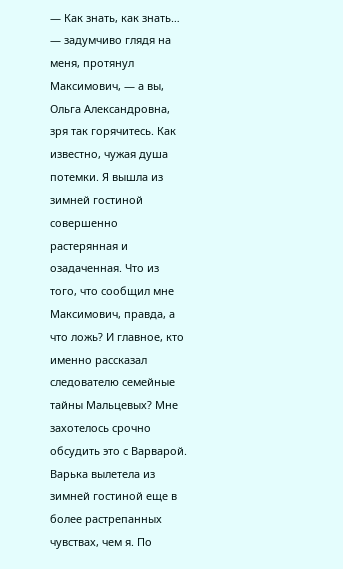— Как знать, как знать… — задумчиво глядя на меня, протянул Максимович, — а вы, Ольга Александровна, зря так горячитесь. Как известно, чужая душа потемки. Я вышла из зимней гостиной совершенно растерянная и озадаченная. Что из того, что сообщил мне Максимович, правда, а что ложь? И главное, кто именно рассказал следователю семейные тайны Мальцевых? Мне захотелось срочно обсудить это с Варварой. Варька вылетела из зимней гостиной еще в более растрепанных чувствах, чем я. По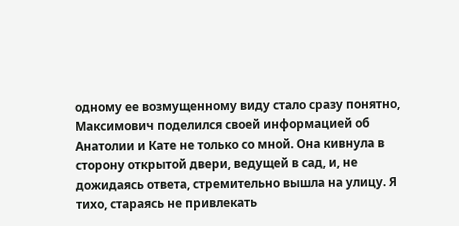одному ее возмущенному виду стало сразу понятно, Максимович поделился своей информацией об Анатолии и Кате не только со мной. Она кивнула в сторону открытой двери, ведущей в сад, и, не дожидаясь ответа, стремительно вышла на улицу. Я тихо, стараясь не привлекать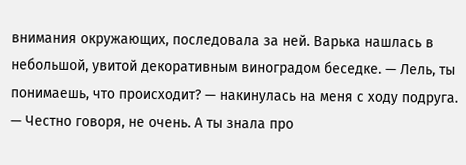внимания окружающих, последовала за ней. Варька нашлась в небольшой, увитой декоративным виноградом беседке. — Лель, ты понимаешь, что происходит? — накинулась на меня с ходу подруга. — Честно говоря, не очень. А ты знала про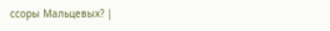ссоры Мальцевых? |